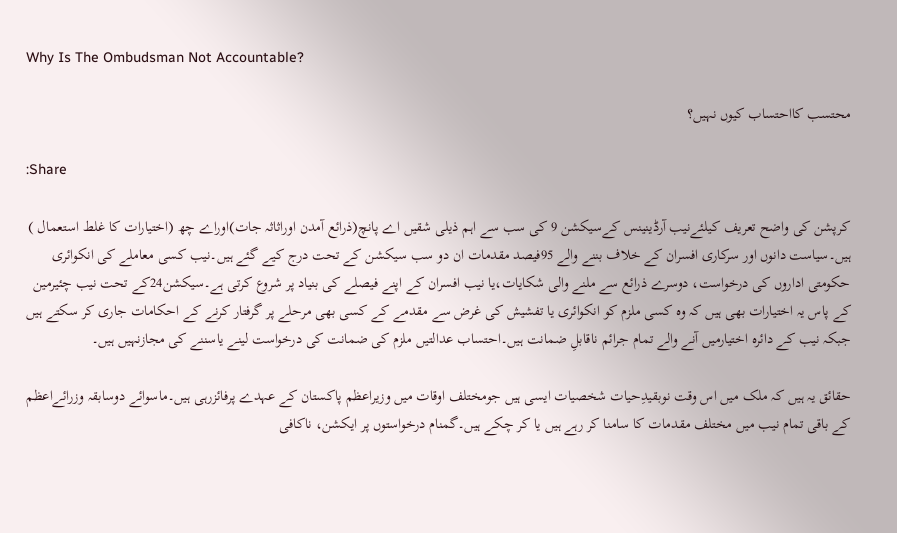Why Is The Ombudsman Not Accountable?

محتسب کااحتساب کیوں نہیں؟

:Share

کرپشن کی واضح تعریف کیلئےنیب آرڈینینس کےسیکشن 9 کی سب سے اہم ذیلی شقیں اے پانچ(ذرائع آمدن اوراثاثہ جات)اوراے چھ (اختیارات کا غلط استعمال ) ہیں۔سیاست دانوں اور سرکاری افسران کے خلاف بننے والے 95فیصد مقدمات ان دو سب سیکشن کے تحت درج کیے گئے ہیں۔نیب کسی معاملے کی انکوائری حکومتی اداروں کی درخواست، دوسرے ذرائع سے ملنے والی شکایات،یا نیب افسران کے اپنے فیصلے کی بنیاد پر شروع کرتی ہے۔سیکشن24کے تحت نیب چئیرمین کے پاس یہ اختیارات بھی ہیں کہ وہ کسی ملزم کو انکوائری یا تفشیش کی غرض سے مقدمے کے کسی بھی مرحلے پر گرفتار کرنے کے احکامات جاری کر سکتے ہیں جبکہ نیب کے دائرہ اختیارمیں آنے والے تمام جرائم ناقابلِ ضمانت ہیں۔احتساب عدالتیں ملزم کی ضمانت کی درخواست لینے یاسننے کی مجازنہیں ہیں۔

حقائق یہ ہیں کہ ملک میں اس وقت نوبقیدِحیات شخصیات ایسی ہیں جومختلف اوقات میں وزیراعظم پاکستان کے عہدے پرفائزرہی ہیں۔ماسوائے دوسابقہ وزرائےاعظم کے باقی تمام نیب میں مختلف مقدمات کا سامنا کر رہے ہیں یا کر چکے ہیں۔گمنام درخواستوں پر ایکشن، ناکافی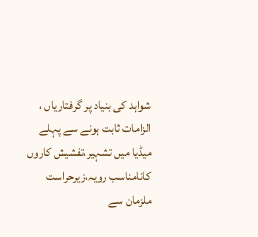شواہد کی بنیاد پر گرفتاریاں ، الزامات ثابت ہونے سے پہلے میڈیا میں تشہیر،تفشیش کاروں کانامناسب رویہ،زیرحراست ملزمان سے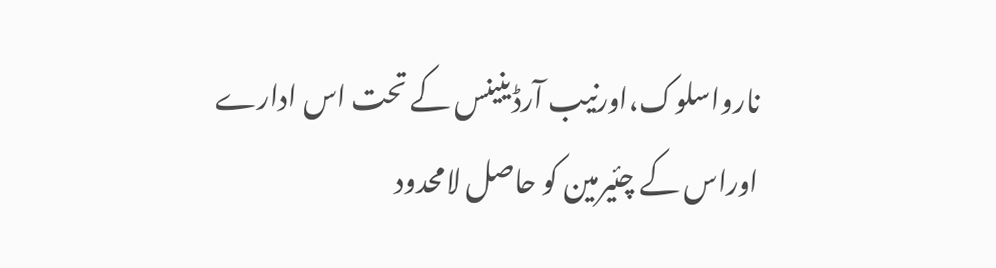نارواسلوک،اورنیب آرڈینینس کے تحت اس ادارے اوراس کے چئیرمین کو حاصل لامحدود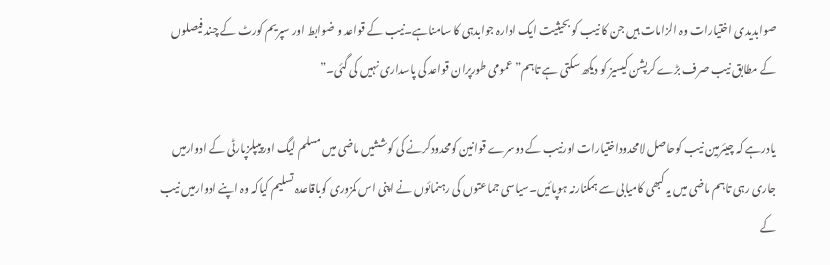صوابدیدی اختیارات وہ الزامات ہیں جن کا نیب کو بحیثیت ایک ادارہ جوابدہی کا سامناہے۔نیب کے قواعد و ضوابط اور سپریم کورٹ کے چند فیصلوں کے مطابق نیب صرف بڑے کرپشن کیسیز کو دیکھ سکتی ہے تاہم”عمومی طورپران قواعد کی پاسداری نہیں کی گئی۔”

یادرہے کہ چیئرمین نیب کوحاصل لامحدوداختیارات اورنیب کے دوسرے قوانین کومحدودکرنے کی کوششیں ماضی میں مسلم لیگ اورپیپلزپارٹی کے ادوارمیں جاری رہی تاہم ماضی میں یہ کبھی کامیابی سے ہمکنارنہ ہوپائیں۔سیاسی جماعتوں کی رہنمائوں نے اپنی اس کمزوری کوباقاعدہ تسلیم کیاکہ وہ اپنے ادوارمیں نیب کے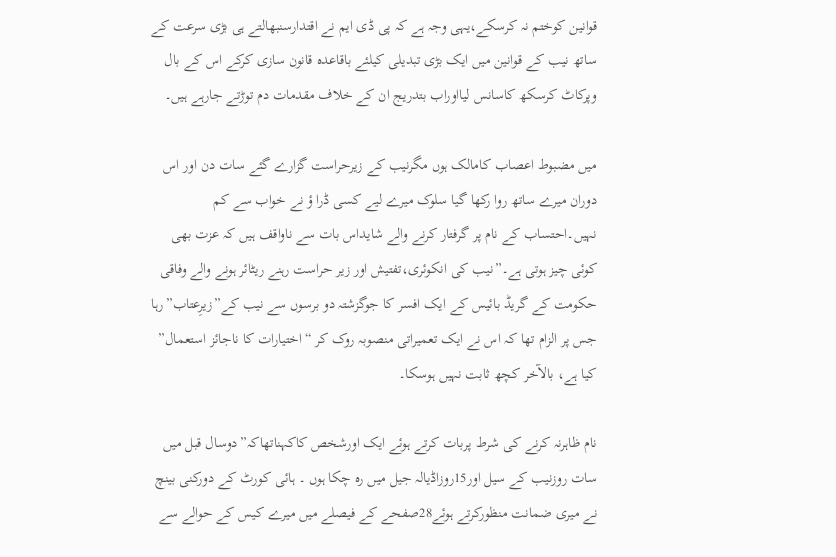قوانین کوختم نہ کرسکے،یہی وجہ ہے کہ پی ڈی ایم نے اقتدارسنبھالتے ہی بڑی سرعت کے ساتھ نیب کے قوانین میں ایک بڑی تبدیلی کیلئے باقاعدہ قانون سازی کرکے اس کے بال وپرکاٹ کرسکھ کاسانس لیااوراب بتدریج ان کے خلاف مقدمات دم توڑتے جارہے ہیں۔

میں مضبوط اعصاب کامالک ہوں مگرنیب کے زیرحراست گزارے گئے سات دن اور اس دوران میرے ساتھ روا رکھا گیا سلوک میرے لیے کسی ڈرا ؤ نے خواب سے کم نہیں۔احتساب کے نام پر گرفتار کرنے والے شایداس بات سے ناواقف ہیں کہ عزت بھی کوئی چیز ہوتی ہے۔”نیب کی انکوئری،تفتیش اور زیر حراست رہنے ریٹائر ہونے والے وفاقی حکومت کے گریڈ بائیس کے ایک افسر کا جوگزشتہ دو برسوں سے نیب کے”زیرِعتاب”رہا جس پر الزام تھا کہ اس نے ایک تعمیراتی منصوبہ روک کر “اختیارات کا ناجائز استعمال” کیا ہے، بالآخر کچھ ثابت نہیں ہوسکا۔

نام ظاہرنہ کرنے کی شرط پربات کرتے ہوئے ایک اورشخص کاکہناتھاکہ”دوسال قبل میں سات روزنیب کے سیل اور15روزاڈیالہ جیل میں رہ چکا ہوں ۔ ہائی کورٹ کے دورکنی بینچ نے میری ضمانت منظورکرتے ہوئے28صفحے کے فیصلے میں میرے کیس کے حوالے سے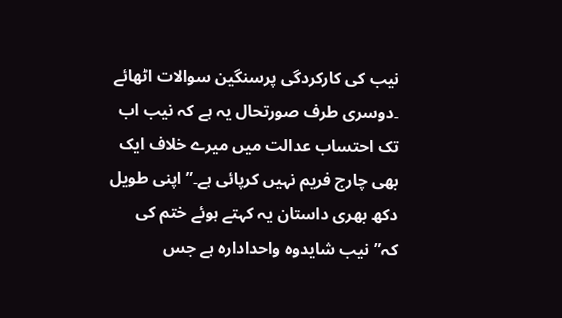نیب کی کارکردگی پرسنگین سوالات اٹھائے ۔دوسری طرف صورتحال یہ ہے کہ نیب اب تک احتساب عدالت میں میرے خلاف ایک بھی چارج فریم نہیں کرپائی ہے۔”اپنی طویل دکھ بھری داستان یہ کہتے ہوئے ختم کی کہ”نیب شایدوہ واحدادارہ ہے جس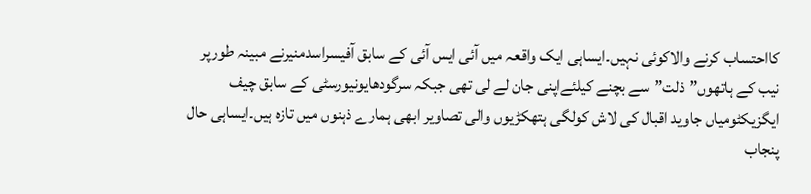کااحتساب کرنے والاکوئی نہیں۔ایساہی ایک واقعہ میں آئی ایس آئی کے سابق آفیسراسدمنیرنے مبینہ طورپر نیب کے ہاتھوں”ذلت”سے بچنے کیلئےاپنی جان لے لی تھی جبکہ سرگودھایونیورسٹی کے سابق چیف ایگزیکٹومیاں جاوید اقبال کی لاش کولگی ہتھکڑیوں والی تصاویر ابھی ہمارے ذہنوں میں تازہ ہیں۔ایساہی حال پنجاب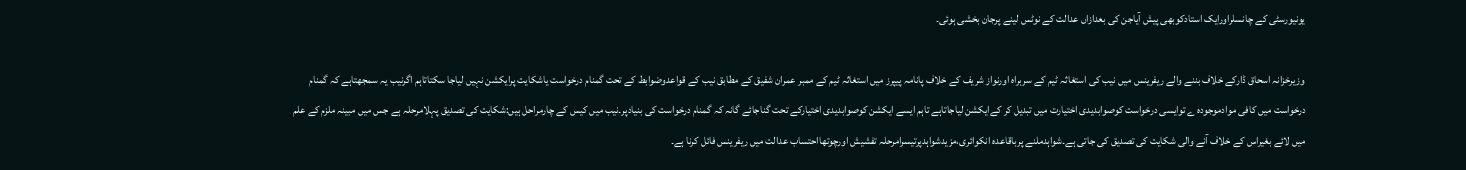یونیورسٹی کے چانسلراورایک استادکوبھی پیش آیاجن کی بعدازاں عدالت کے نوٹس لینے پرجان بخشی ہوئی۔

وزیرخزانہ اسحاق ڈارکے خلاف بننے والے ریفرینس میں نیب کی استغاثہ ٹیم کے سربراہ اورنواز شریف کے خلاف پانامہ پیپرز میں استغاثہ ٹیم کے ممبر عمران شفیق کے مطابق نیب کے قواعدوضوابط کے تحت گمنام درخواست یاشکایت پرایکشن نہیں لیاجا سکتاتاہم اگرنیب یہ سمجھتاہے کہ گمنام درخواست میں کافی موادموجودہ ے توایسی درخواست کوصوابدیدی اختیارت میں تبدیل کر کےایکشن لیاجاتاہے تاہم ایسے ایکشن کوصوابدیدی اختیارکے تحت گناجائے گانہ کہ گمنام درخواست کی بنیادپر۔نیب میں کیس کے چارمراحل ہیں:شکایت کی تصدیق پہلامرحلہ ہے جس میں مبینہ ملزم کے علم میں لائے بغیراس کے خلاف آنے والی شکایت کی تصدیق کی جاتی ہے۔شواہدملنے پرباقاعدہ انکوائری،مزیدشواہدپرتیسرامرحلہ تفشیش اورچوتھااحتساب عدالت میں ریفرینس فائل کرنا ہے۔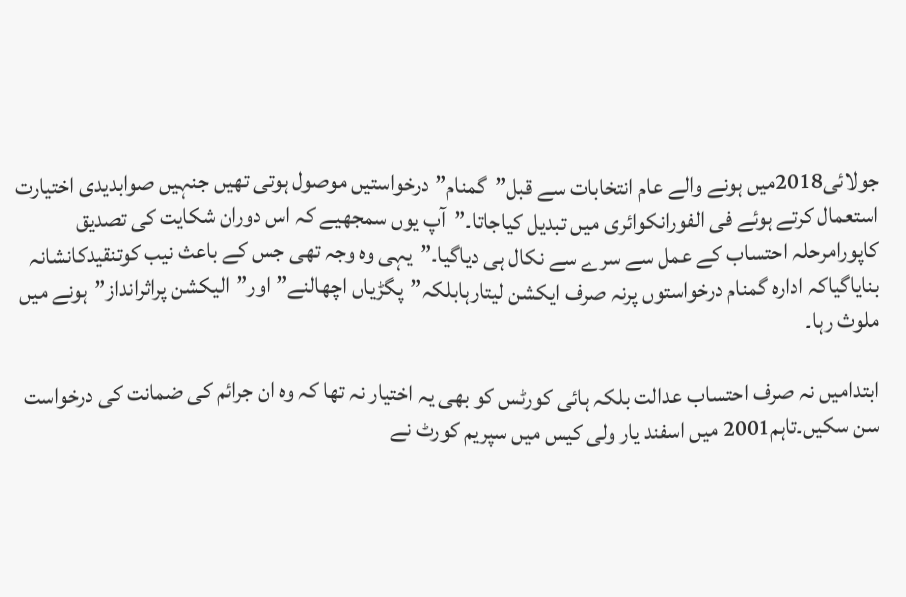جولائی2018میں ہونے والے عام انتخابات سے قبل”گمنام”درخواستیں موصول ہوتی تھیں جنہیں صوابدیدی اختیارت استعمال کرتے ہوئے فی الفورانکوائری میں تبدیل کیاجاتا۔”آپ یوں سمجھیے کہ اس دوران شکایت کی تصدیق کاپورامرحلہ احتساب کے عمل سے سرے سے نکال ہی دیاگیا۔”یہی وہ وجہ تھی جس کے باعث نیب کوتنقیدکانشانہ بنایاگیاکہ ادارہ گمنام درخواستوں پرنہ صرف ایکشن لیتارہابلکہ”پگڑیاں اچھالنے”اور”الیکشن پراثرانداز”ہونے میں ملوث رہا۔

ابتدامیں نہ صرف احتساب عدالت بلکہ ہائی کورٹس کو بھی یہ اختیار نہ تھا کہ وہ ان جرائم کی ضمانت کی درخواست سن سکیں۔تاہم2001 میں اسفند یار ولی کیس میں سپریم کورٹ نے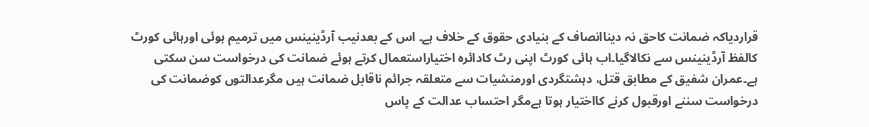قراردیاکہ ضمانت کاحق نہ دیناانصاف کے بنیادی حقوق کے خلاف ہے۔ اس کے بعدنیب آرڈینینس میں ترمیم ہوئی اورہائی کورٹ کالفظ آرڈینینس سے نکالاگیا۔اب ہائی کورٹ اپنی رٹ کادائرہ اختیاراستعمال کرتے ہوئے ضمانت کی درخواست سن سکتی ہے۔عمران شفیق کے مطابق قتل، دہشتگردی اورمنشیات سے متعلقہ جرائم ناقابل ضمانت ہیں مگرعدالتوں کوضمانت کی درخواست سننے اورقبول کرنے کااختیار ہوتا ہےمگر احتساب عدالت کے پاس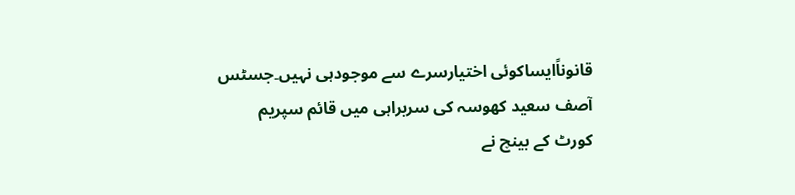قانوناًایساکوئی اختیارسرے سے موجودہی نہیں۔جسٹس آصف سعید کھوسہ کی سربراہی میں قائم سپریم کورٹ کے بینچ نے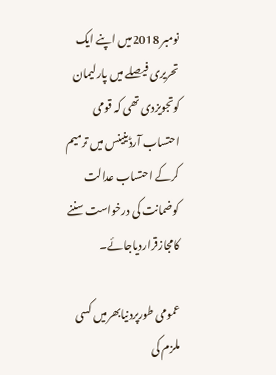نومبر 2018میں اپنے ایک تحریری فیصلے میں پارلیمان کوتجویزدی تھی کہ قومی احتساب آرڈینینس میں ترمیم کرکے احتساب عدالت کوضمانت کی درخواست سننے کامجازقراردیاجائے۔

عمومی طورپردنیابھرمیں کسی ملزم کی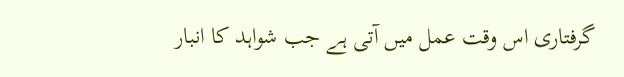گرفتاری اس وقت عمل میں آتی ہے جب شواہد کا انبار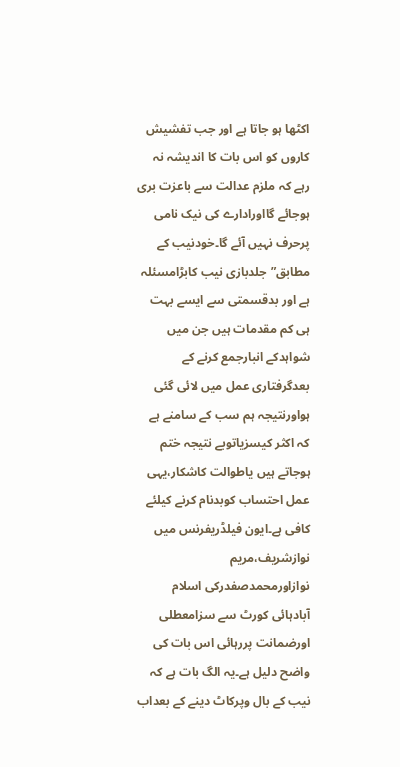اکٹھا ہو جاتا ہے اور جب تفشیش کاروں کو اس بات کا اندیشہ نہ رہے کہ ملزم عدالت سے باعزت بری ہوجائے گااورادارے کی نیک نامی پرحرف نہیں آئے گا۔خودنیب کے مطابق”جلدبازی نیب کابڑامسئلہ ہے اور بدقسمتی سے ایسے بہت ہی کم مقدمات ہیں جن میں شواہدکے انبارجمع کرنے کے بعدگرفتاری عمل میں لائی گئی ہواورنتیجہ ہم سب کے سامنے ہے کہ اکثر کیسزیاتوبے نتیجہ ختم ہوجاتے ہیں یاطوالت کاشکار،یہی عمل احتساب کوبدنام کرنے کیلئے کافی ہے۔ایون فیلڈریفرنس میں نوازشریف،مریم نوازاورمحمدصفدرکی اسلام آبادہائی کورٹ سے سزامعطلی اورضمانت پررہائی اس بات کی واضح دلیل ہے۔یہ الگ بات ہے کہ نیب کے بال وپرکاٹ دینے کے بعداب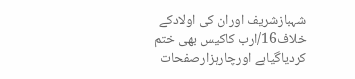شہبازشریف اوران کی اولادکے خلاف16/ارب کاکیس بھی ختم کردیاگیاہے اورچارہزارصفحات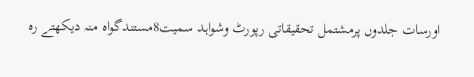اورسات جلدوں پرمشتمل تحقیقاتی رپورٹ وشواہد سمیت8مستندگواہ منہ دیکھتے رہ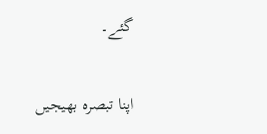گئے۔

اپنا تبصرہ بھیجیں